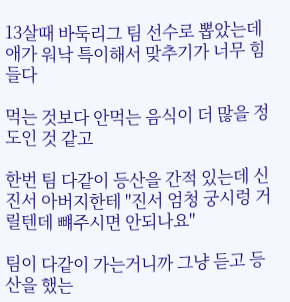13살때 바둑리그 팀 선수로 뽑았는데 애가 워낙 특이해서 맞추기가 너무 힘들다

먹는 것보다 안먹는 음식이 더 많을 정도인 것 같고

한번 팀 다같이 등산을 간적 있는데 신진서 아버지한테 "진서 엄청 궁시렁 거릴텐데 뺴주시면 안되나요"

팀이 다같이 가는거니까 그냥 듣고 등산을 했는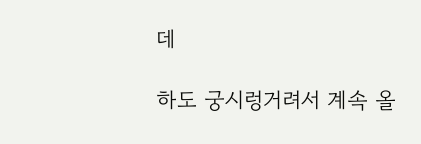데

하도 궁시렁거려서 계속 올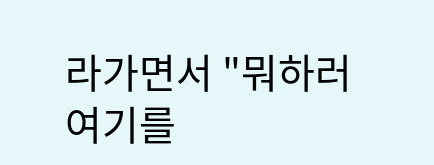라가면서 "뭐하러 여기를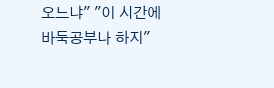오느냐" "이 시간에 바둑공부나 하지"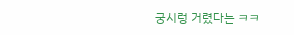궁시렁 거렸다는 ㅋㅋ